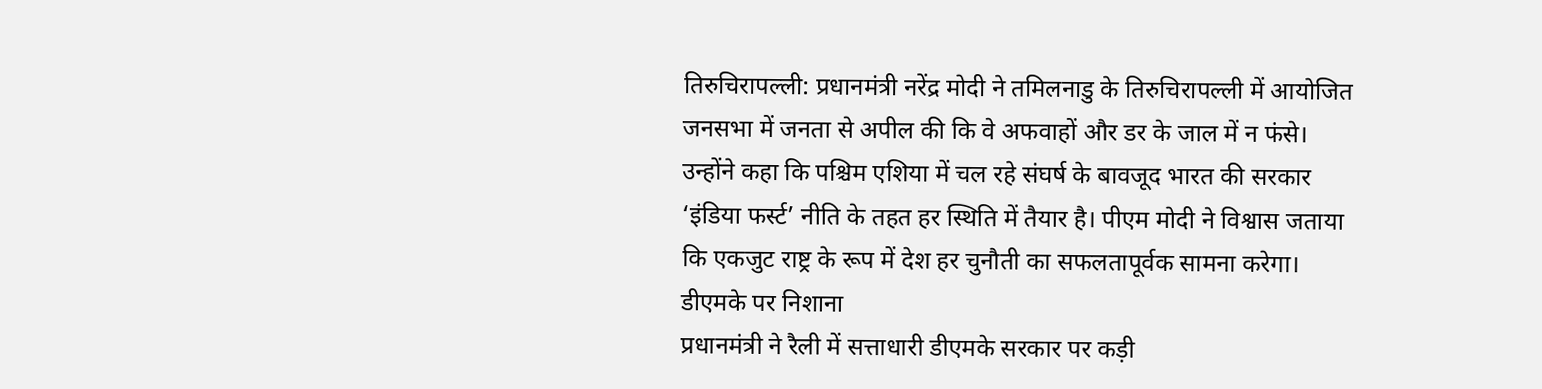तिरुचिरापल्ली: प्रधानमंत्री नरेंद्र मोदी ने तमिलनाडु के तिरुचिरापल्ली में आयोजित जनसभा में जनता से अपील की कि वे अफवाहों और डर के जाल में न फंसे। उन्होंने कहा कि पश्चिम एशिया में चल रहे संघर्ष के बावजूद भारत की सरकार ‘इंडिया फर्स्ट’ नीति के तहत हर स्थिति में तैयार है। पीएम मोदी ने विश्वास जताया कि एकजुट राष्ट्र के रूप में देश हर चुनौती का सफलतापूर्वक सामना करेगा।
डीएमके पर निशाना
प्रधानमंत्री ने रैली में सत्ताधारी डीएमके सरकार पर कड़ी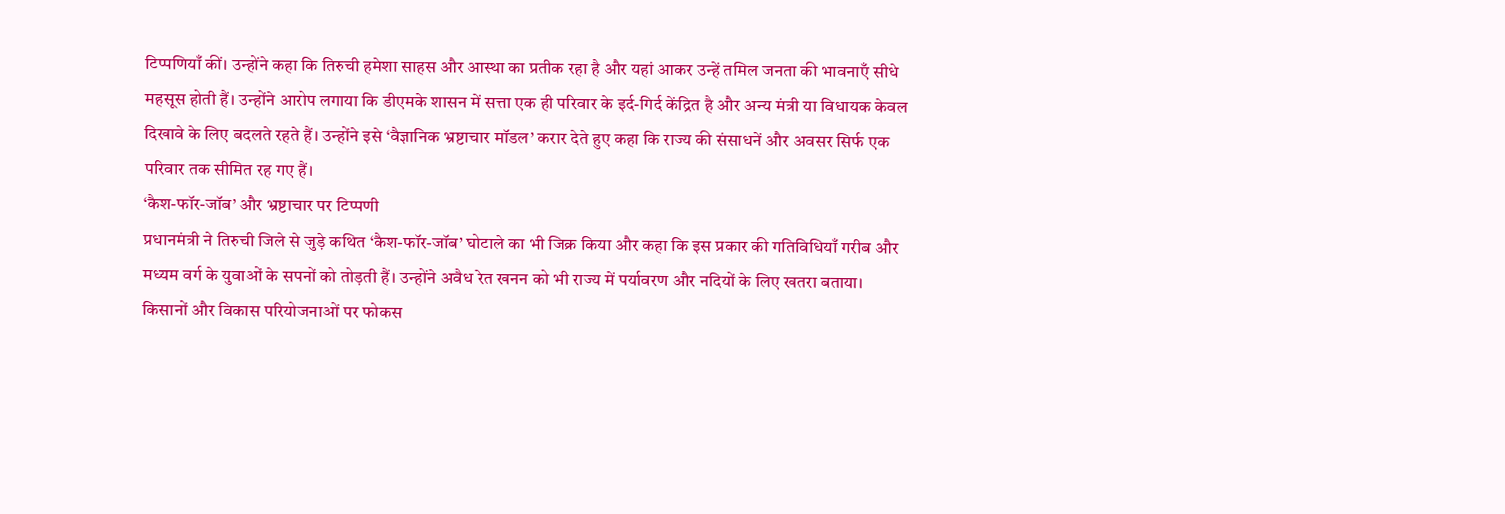टिप्पणियाँ कीं। उन्होंने कहा कि तिरुची हमेशा साहस और आस्था का प्रतीक रहा है और यहां आकर उन्हें तमिल जनता की भावनाएँ सीधे महसूस होती हैं। उन्होंने आरोप लगाया कि डीएमके शासन में सत्ता एक ही परिवार के इर्द-गिर्द केंद्रित है और अन्य मंत्री या विधायक केवल दिखावे के लिए बदलते रहते हैं। उन्होंने इसे ‘वैज्ञानिक भ्रष्टाचार मॉडल’ करार देते हुए कहा कि राज्य की संसाधनें और अवसर सिर्फ एक परिवार तक सीमित रह गए हैं।
‘कैश-फॉर-जॉब’ और भ्रष्टाचार पर टिप्पणी
प्रधानमंत्री ने तिरुची जिले से जुड़े कथित ‘कैश-फॉर-जॉब’ घोटाले का भी जिक्र किया और कहा कि इस प्रकार की गतिविधियाँ गरीब और मध्यम वर्ग के युवाओं के सपनों को तोड़ती हैं। उन्होंने अवैध रेत खनन को भी राज्य में पर्यावरण और नदियों के लिए खतरा बताया।
किसानों और विकास परियोजनाओं पर फोकस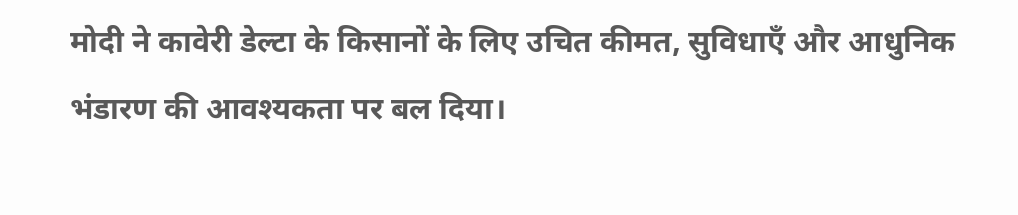मोदी ने कावेरी डेल्टा के किसानों के लिए उचित कीमत, सुविधाएँ और आधुनिक भंडारण की आवश्यकता पर बल दिया।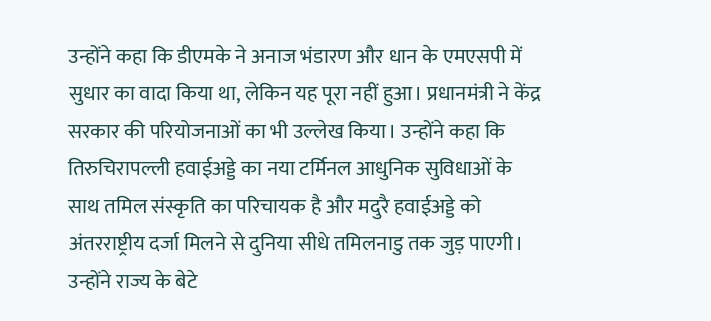उन्होंने कहा कि डीएमके ने अनाज भंडारण और धान के एमएसपी में सुधार का वादा किया था, लेकिन यह पूरा नहीं हुआ। प्रधानमंत्री ने केंद्र सरकार की परियोजनाओं का भी उल्लेख किया। उन्होंने कहा कि तिरुचिरापल्ली हवाईअड्डे का नया टर्मिनल आधुनिक सुविधाओं के साथ तमिल संस्कृति का परिचायक है और मदुरै हवाईअड्डे को अंतरराष्ट्रीय दर्जा मिलने से दुनिया सीधे तमिलनाडु तक जुड़ पाएगी। उन्होंने राज्य के बेटे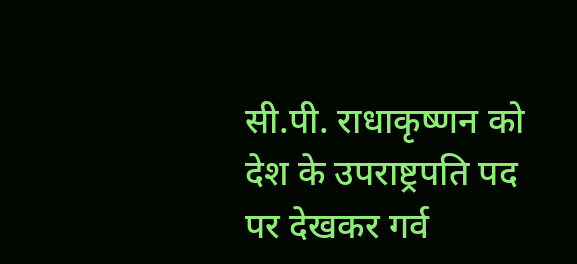सी.पी. राधाकृष्णन को देश के उपराष्ट्रपति पद पर देखकर गर्व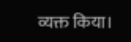व्यक्त किया।